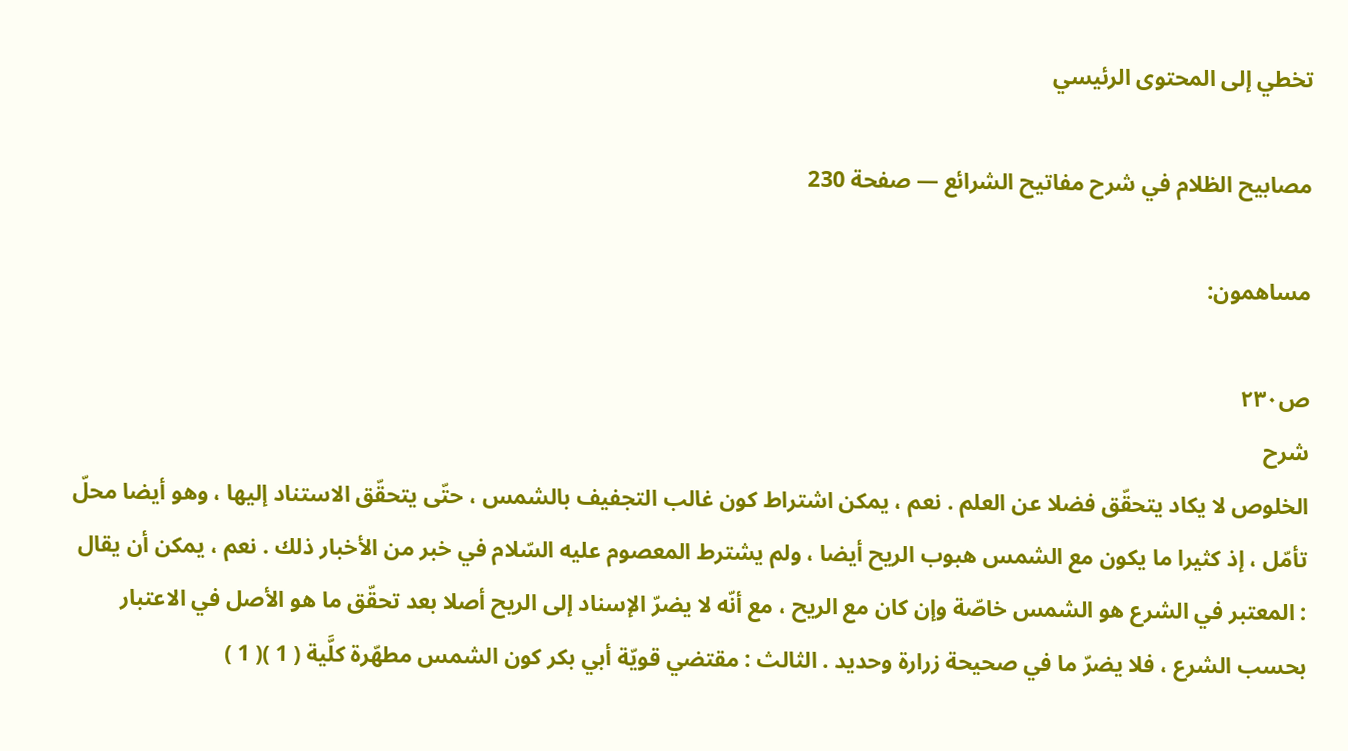تخطي إلى المحتوى الرئيسي

مصابيح الظلام في شرح مفاتيح الشرائع — صفحة 230

مساهمون:

ص٢٣٠
شرح
الخلوص لا يكاد يتحقّق فضلا عن العلم . نعم ، يمكن اشتراط كون غالب التجفيف بالشمس ، حتّى يتحقّق الاستناد إليها ، وهو أيضا محلّ تأمّل ، إذ كثيرا ما يكون مع الشمس هبوب الريح أيضا ، ولم يشترط المعصوم عليه السّلام في خبر من الأخبار ذلك . نعم ، يمكن أن يقال : المعتبر في الشرع هو الشمس خاصّة وإن كان مع الريح ، مع أنّه لا يضرّ الإسناد إلى الريح أصلا بعد تحقّق ما هو الأصل في الاعتبار بحسب الشرع ، فلا يضرّ ما في صحيحة زرارة وحديد . الثالث : مقتضي قويّة أبي بكر كون الشمس مطهّرة كلَّية ( 1 )( 1 )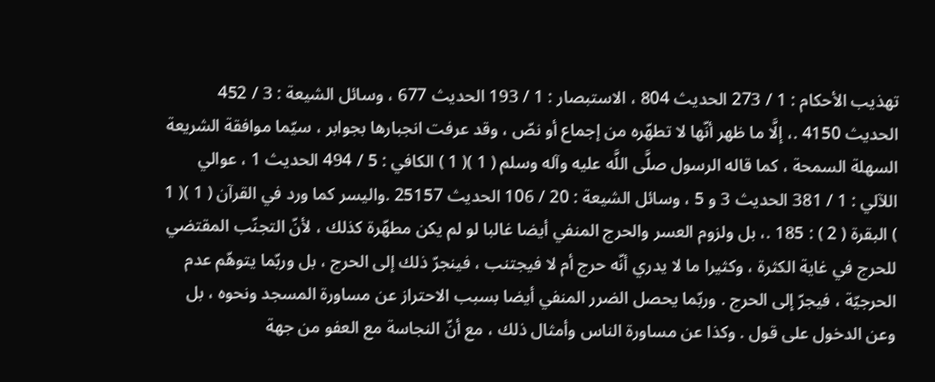تهذيب الأحكام : 1 / 273 الحديث 804 ، الاستبصار : 1 / 193 الحديث 677 ، وسائل الشيعة : 3 / 452 الحديث 4150 .، إلَّا ما ظهر أنّها لا تطهّره من إجماع أو نصّ ، وقد عرفت انجبارها بجوابر ، سيّما موافقة الشريعة السهلة السمحة ، كما قاله الرسول صلَّى اللَّه عليه وآله وسلم ( 1 )( 1 ) الكافي : 5 / 494 الحديث 1 ، عوالي اللآلي : 1 / 381 الحديث 3 و 5 ، وسائل الشيعة : 20 / 106 الحديث 25157 .واليسر كما ورد في القرآن ( 1 )( 1 ) البقرة ( 2 ) : 185 .، بل ولزوم العسر والحرج المنفي أيضا غالبا لو لم يكن مطهّرة كذلك ، لأنّ التجنّب المقتضي للحرج في غاية الكثرة ، وكثيرا ما لا يدري أنّه حرج أم لا فيجتنب ، فينجرّ ذلك إلى الحرج ، بل وربّما يتوهّم عدم الحرجيّة ، فيجرّ إلى الحرج . وربّما يحصل الضرر المنفي أيضا بسبب الاحتراز عن مساورة المسجد ونحوه ، بل وعن الدخول على قول . وكذا عن مساورة الناس وأمثال ذلك ، مع أنّ النجاسة مع العفو من جهة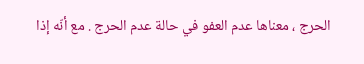الحرج ، معناها عدم العفو في حالة عدم الحرج . مع أنّه إذا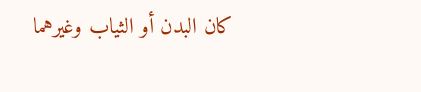كان البدن أو الثياب وغيرهما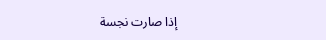إذا صارت نجسة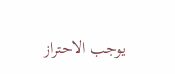يوجب الاحتراز